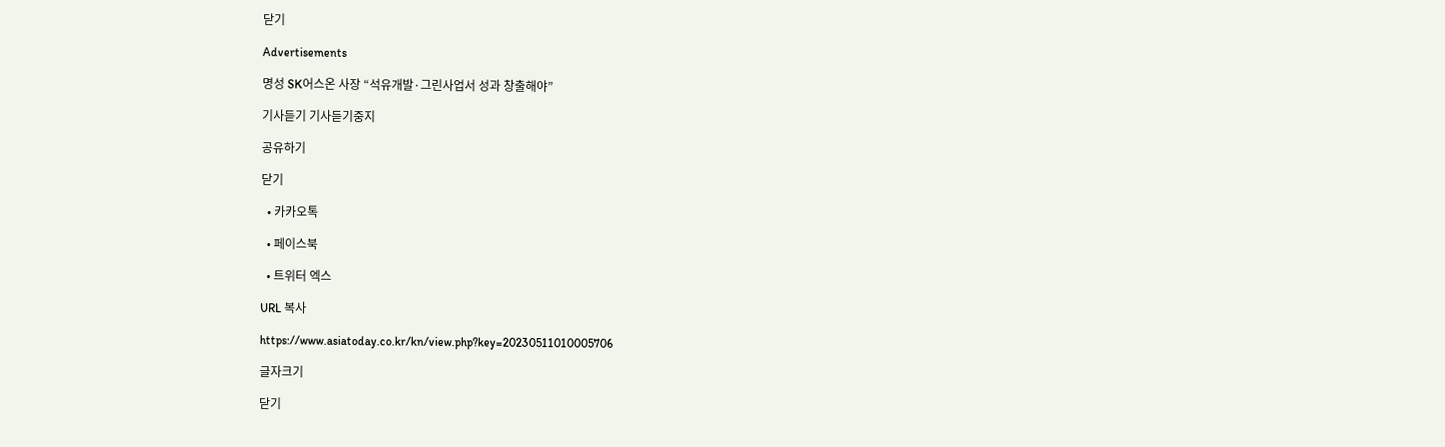닫기

Advertisements

명성 SK어스온 사장 “석유개발·그린사업서 성과 창출해야”

기사듣기 기사듣기중지

공유하기

닫기

  • 카카오톡

  • 페이스북

  • 트위터 엑스

URL 복사

https://www.asiatoday.co.kr/kn/view.php?key=20230511010005706

글자크기

닫기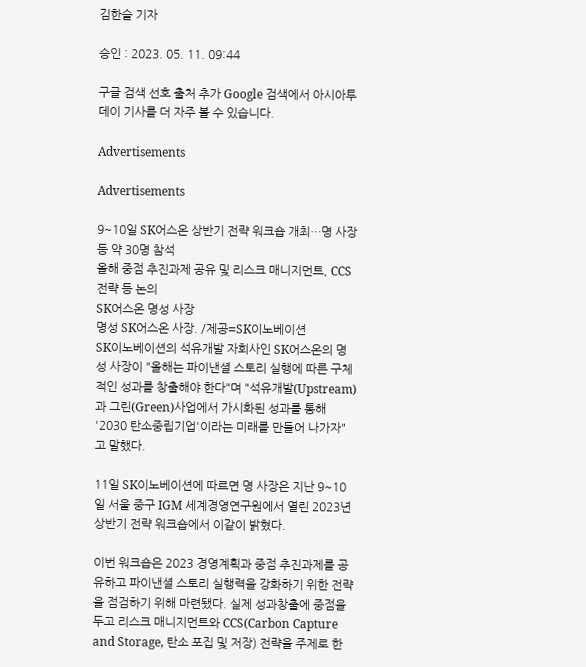김한슬 기자

승인 : 2023. 05. 11. 09:44

구글 검색 선호 출처 추가 Google 검색에서 아시아투데이 기사를 더 자주 볼 수 있습니다.

Advertisements

Advertisements

9~10일 SK어스온 상반기 전략 워크숍 개최…명 사장 등 약 30명 참석
올해 중점 추진과제 공유 및 리스크 매니지먼트, CCS 전략 등 논의
SK어스온 명성 사장
명성 SK어스온 사장. /제공=SK이노베이션
SK이노베이션의 석유개발 자회사인 SK어스온의 명성 사장이 "올해는 파이낸셜 스토리 실행에 따른 구체적인 성과를 창출해야 한다"며 "석유개발(Upstream)과 그린(Green)사업에서 가시화된 성과를 통해 '2030 탄소중립기업'이라는 미래를 만들어 나가자"고 말했다.

11일 SK이노베이션에 따르면 명 사장은 지난 9~10일 서울 중구 IGM 세계경영연구원에서 열린 2023년 상반기 전략 워크숍에서 이같이 밝혔다.

이번 워크숍은 2023 경영계획과 중점 추진과제를 공유하고 파이낸셜 스토리 실행력을 강화하기 위한 전략을 점검하기 위해 마련됐다. 실제 성과창출에 중점을 두고 리스크 매니지먼트와 CCS(Carbon Capture and Storage, 탄소 포집 및 저장) 전략을 주제로 한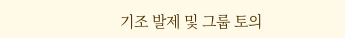기조 발제 및 그룹 토의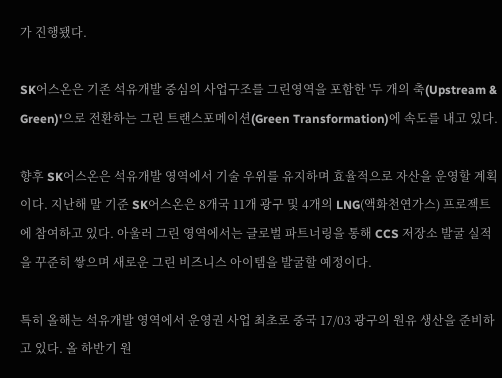가 진행됐다.

SK어스온은 기존 석유개발 중심의 사업구조를 그린영역을 포함한 '두 개의 축(Upstream & Green)'으로 전환하는 그린 트랜스포메이션(Green Transformation)에 속도를 내고 있다.

향후 SK어스온은 석유개발 영역에서 기술 우위를 유지하며 효율적으로 자산을 운영할 계획이다. 지난해 말 기준 SK어스온은 8개국 11개 광구 및 4개의 LNG(액화천연가스) 프로젝트에 참여하고 있다. 아울러 그린 영역에서는 글로벌 파트너링을 통해 CCS 저장소 발굴 실적을 꾸준히 쌓으며 새로운 그린 비즈니스 아이템을 발굴할 예정이다.

특히 올해는 석유개발 영역에서 운영권 사업 최초로 중국 17/03 광구의 원유 생산을 준비하고 있다. 올 하반기 원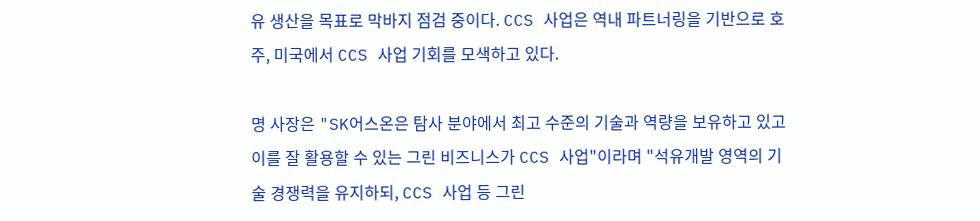유 생산을 목표로 막바지 점검 중이다. CCS 사업은 역내 파트너링을 기반으로 호주, 미국에서 CCS 사업 기회를 모색하고 있다.

명 사장은 "SK어스온은 탐사 분야에서 최고 수준의 기술과 역량을 보유하고 있고 이를 잘 활용할 수 있는 그린 비즈니스가 CCS 사업"이라며 "석유개발 영역의 기술 경쟁력을 유지하되, CCS 사업 등 그린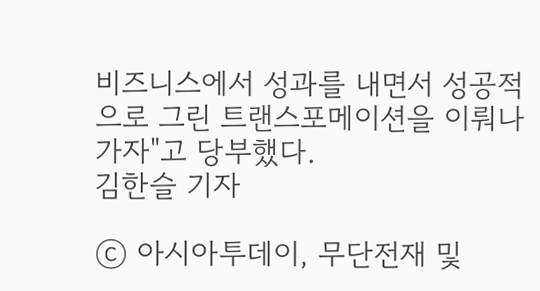비즈니스에서 성과를 내면서 성공적으로 그린 트랜스포메이션을 이뤄나가자"고 당부했다.
김한슬 기자

ⓒ 아시아투데이, 무단전재 및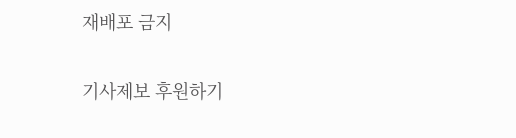재배포 금지

기사제보 후원하기